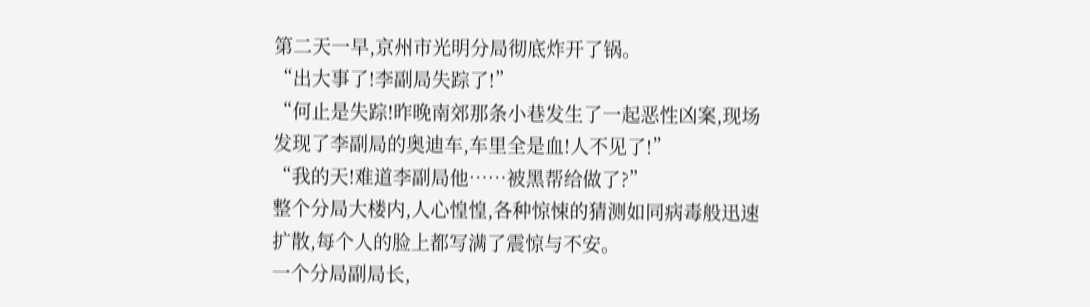第二天一早,京州市光明分局彻底炸开了锅。
“出大事了!李副局失踪了!”
“何止是失踪!昨晚南郊那条小巷发生了一起恶性凶案,现场发现了李副局的奥迪车,车里全是血!人不见了!”
“我的天!难道李副局他……被黑帮给做了?”
整个分局大楼内,人心惶惶,各种惊悚的猜测如同病毒般迅速扩散,每个人的脸上都写满了震惊与不安。
一个分局副局长,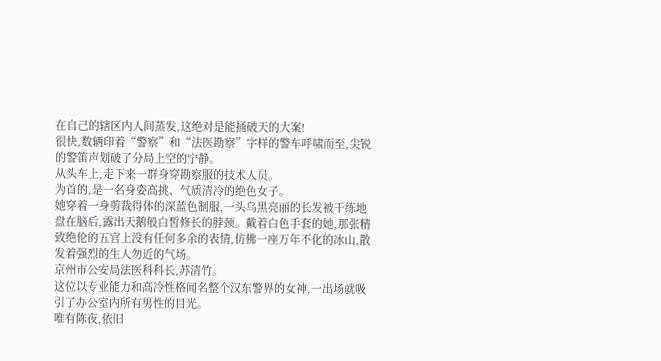在自己的辖区内人间蒸发,这绝对是能捅破天的大案!
很快,数辆印着“警察”和“法医勘察”字样的警车呼啸而至,尖锐的警笛声划破了分局上空的宁静。
从头车上,走下来一群身穿勘察服的技术人员。
为首的,是一名身姿高挑、气质清冷的绝色女子。
她穿着一身剪裁得体的深蓝色制服,一头乌黑亮丽的长发被干练地盘在脑后,露出天鹅般白皙修长的脖颈。戴着白色手套的她,那张精致绝伦的五官上没有任何多余的表情,仿佛一座万年不化的冰山,散发着强烈的生人勿近的气场。
京州市公安局法医科科长,苏清竹。
这位以专业能力和高冷性格闻名整个汉东警界的女神,一出场就吸引了办公室内所有男性的目光。
唯有陈夜,依旧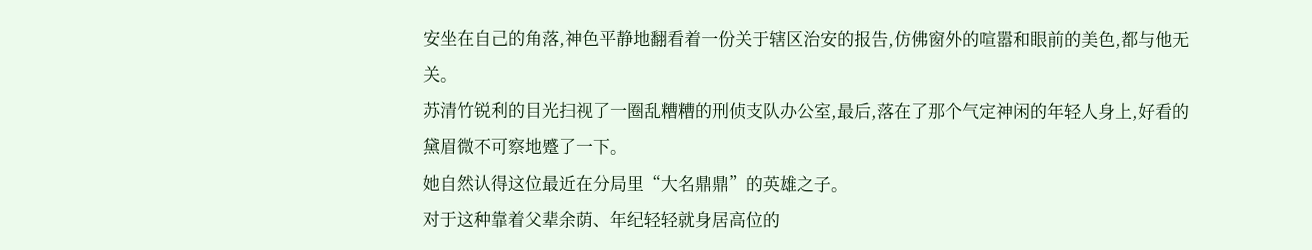安坐在自己的角落,神色平静地翻看着一份关于辖区治安的报告,仿佛窗外的喧嚣和眼前的美色,都与他无关。
苏清竹锐利的目光扫视了一圈乱糟糟的刑侦支队办公室,最后,落在了那个气定神闲的年轻人身上,好看的黛眉微不可察地蹙了一下。
她自然认得这位最近在分局里“大名鼎鼎”的英雄之子。
对于这种靠着父辈余荫、年纪轻轻就身居高位的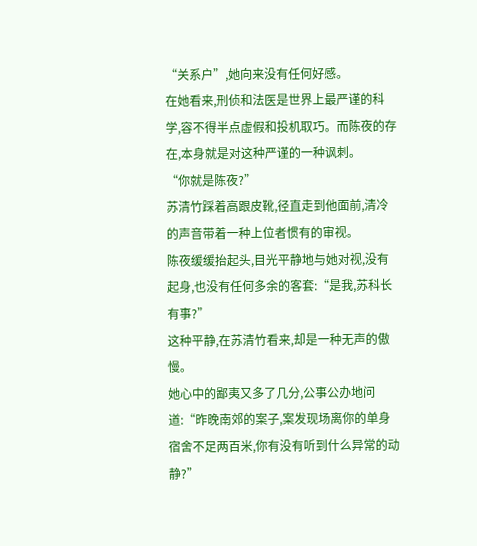“关系户”,她向来没有任何好感。
在她看来,刑侦和法医是世界上最严谨的科学,容不得半点虚假和投机取巧。而陈夜的存在,本身就是对这种严谨的一种讽刺。
“你就是陈夜?”
苏清竹踩着高跟皮靴,径直走到他面前,清冷的声音带着一种上位者惯有的审视。
陈夜缓缓抬起头,目光平静地与她对视,没有起身,也没有任何多余的客套:“是我,苏科长有事?”
这种平静,在苏清竹看来,却是一种无声的傲慢。
她心中的鄙夷又多了几分,公事公办地问道:“昨晚南郊的案子,案发现场离你的单身宿舍不足两百米,你有没有听到什么异常的动静?”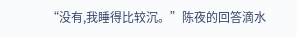“没有,我睡得比较沉。”陈夜的回答滴水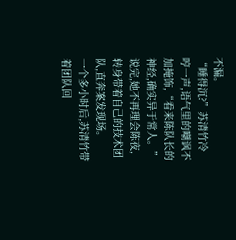不漏。
“睡得沉?”苏清竹冷哼一声,语气里的嘲讽不加掩饰,“看来陈队长的神经,确实异于常人。”
说完,她不再理会陈夜,转身带着自己的技术团队,直奔案发现场。
一个多小时后,苏清竹带着团队回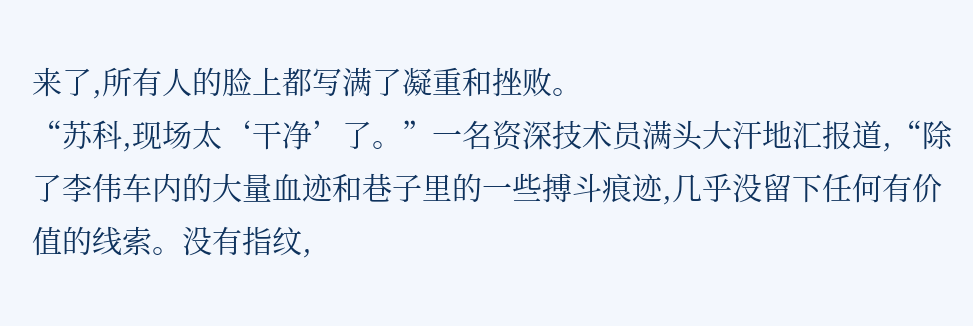来了,所有人的脸上都写满了凝重和挫败。
“苏科,现场太‘干净’了。”一名资深技术员满头大汗地汇报道,“除了李伟车内的大量血迹和巷子里的一些搏斗痕迹,几乎没留下任何有价值的线索。没有指纹,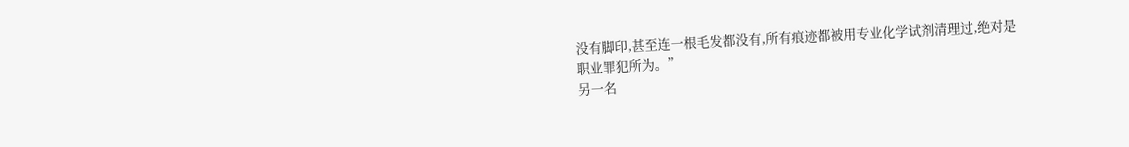没有脚印,甚至连一根毛发都没有,所有痕迹都被用专业化学试剂清理过,绝对是职业罪犯所为。”
另一名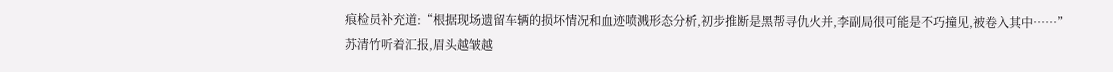痕检员补充道:“根据现场遗留车辆的损坏情况和血迹喷溅形态分析,初步推断是黑帮寻仇火并,李副局很可能是不巧撞见,被卷入其中……”
苏清竹听着汇报,眉头越皱越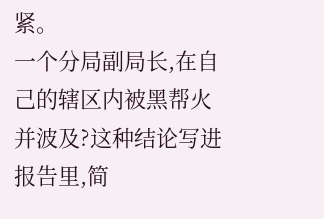紧。
一个分局副局长,在自己的辖区内被黑帮火并波及?这种结论写进报告里,简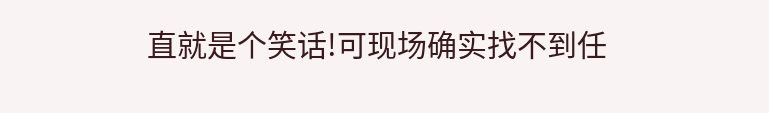直就是个笑话!可现场确实找不到任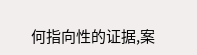何指向性的证据,案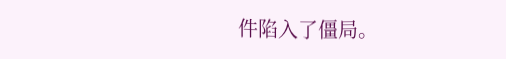件陷入了僵局。